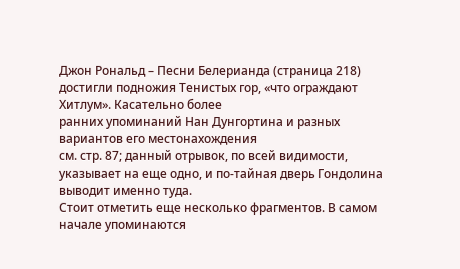Джон Рональд – Песни Белерианда (страница 218)
достигли подножия Тенистых гор, «что ограждают Хитлум». Касательно более
ранних упоминаний Нан Дунгортина и разных вариантов его местонахождения
см. стр. 87; данный отрывок, по всей видимости, указывает на еще одно, и по-тайная дверь Гондолина выводит именно туда.
Стоит отметить еще несколько фрагментов. В самом начале упоминаются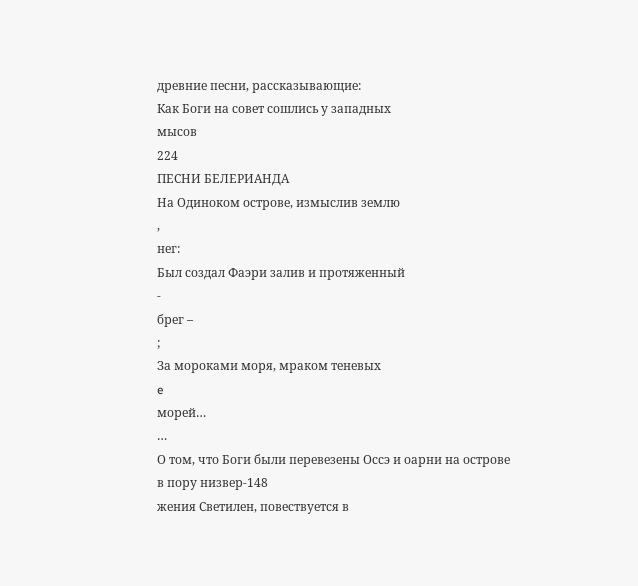древние песни, рассказывающие:
Как Боги на совет сошлись у западных
мысов
224
ПЕСНИ БЕЛЕРИАНДА
На Одиноком острове, измыслив землю
,
нег:
Был создал Фаэри залив и протяженный
-
брег –
;
За мороками моря, мраком теневых
e
морей…
…
О том, что Боги были перевезены Оссэ и оарни на острове в пору низвер-148
жения Светилен, повествуется в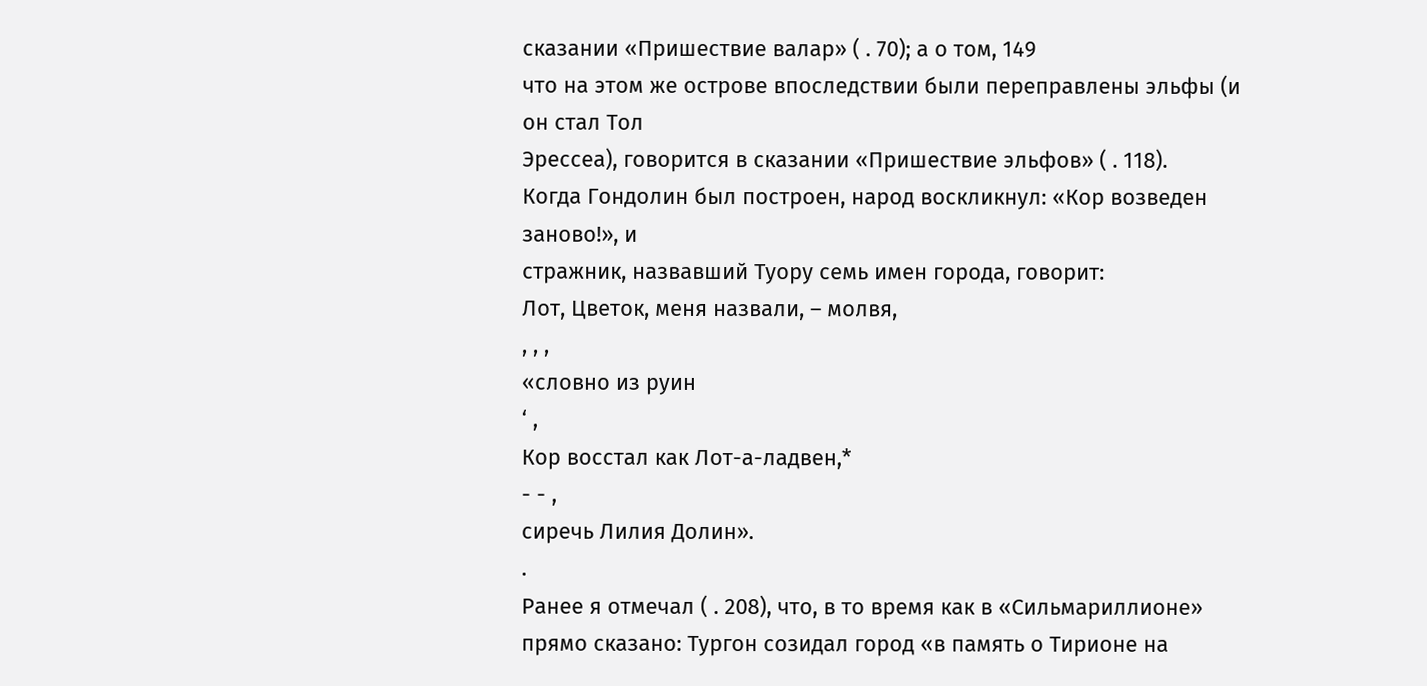сказании «Пришествие валар» ( . 70); а о том, 149
что на этом же острове впоследствии были переправлены эльфы (и он стал Тол
Эрессеа), говорится в сказании «Пришествие эльфов» ( . 118).
Когда Гондолин был построен, народ воскликнул: «Кор возведен заново!», и
стражник, назвавший Туору семь имен города, говорит:
Лот, Цветок, меня назвали, – молвя,
, , ,
«словно из руин
‘ ,
Кор восстал как Лот-а-ладвен,*
- - ,
сиречь Лилия Долин».
.
Ранее я отмечал ( . 208), что, в то время как в «Сильмариллионе» прямо сказано: Тургон созидал город «в память о Тирионе на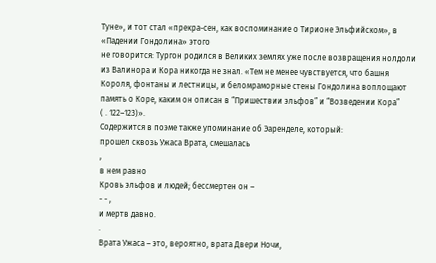Туне», и тот стал «прекра-сен, как воспоминание о Тирионе Эльфийском», в «Падении Гондолина» этого
не говорится: Тургон родился в Великих землях уже после возвращения нолдоли из Валинора и Кора никогда не знал. «Тем не менее чувствуется, что башня
Короля, фонтаны и лестницы, и беломраморные стены Гондолина воплощают
память о Коре, каким он описан в “Пришествии эльфов” и “Возведении Кора”
( . 122–123)».
Содержится в поэме также упоминание об Эаренделе, который:
прошел сквозь Ужаса Врата, смешалась
,
в нем равно
Кровь эльфов и людей; бессмертен он –
- - ,
и мертв давно.
.
Врата Ужаса – это, вероятно, врата Двери Ночи,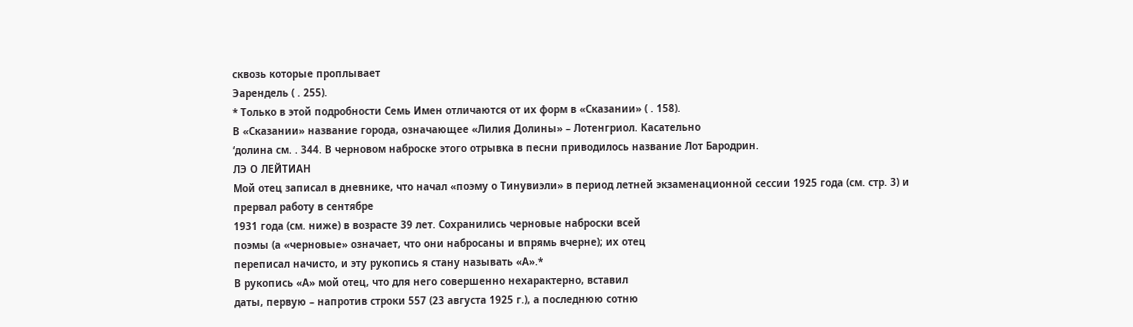сквозь которые проплывает
Эарендель ( . 255).
* Только в этой подробности Семь Имен отличаются от их форм в «Сказании» ( . 158).
В «Сказании» название города, означающее «Лилия Долины» – Лотенгриол. Касательно
‘долина см. . 344. В черновом наброске этого отрывка в песни приводилось название Лот Бародрин.
ЛЭ О ЛЕЙТИАН
Мой отец записал в дневнике, что начал «поэму о Тинувиэли» в период летней экзаменационной сессии 1925 года (см. стр. 3) и прервал работу в сентябре
1931 года (см. ниже) в возрасте 39 лет. Сохранились черновые наброски всей
поэмы (а «черновые» означает, что они набросаны и впрямь вчерне); их отец
переписал начисто, и эту рукопись я стану называть «А».*
В рукопись «А» мой отец, что для него совершенно нехарактерно, вставил
даты, первую – напротив строки 557 (23 августа 1925 г.), а последнюю сотню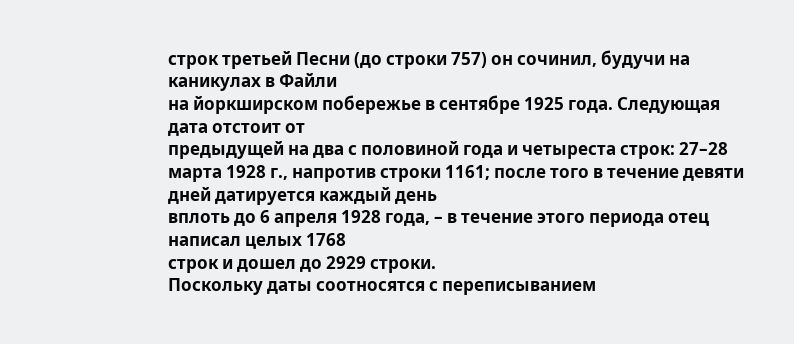строк третьей Песни (до строки 757) он сочинил, будучи на каникулах в Файли
на йоркширском побережье в сентябре 1925 года. Следующая дата отстоит от
предыдущей на два с половиной года и четыреста строк: 27–28 марта 1928 г., напротив строки 1161; после того в течение девяти дней датируется каждый день
вплоть до 6 апреля 1928 года, – в течение этого периода отец написал целых 1768
строк и дошел до 2929 строки.
Поскольку даты соотносятся с переписыванием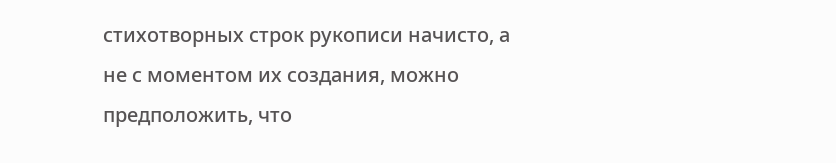стихотворных строк рукописи начисто, а не с моментом их создания, можно предположить, что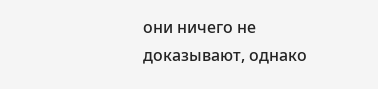они ничего не доказывают, однако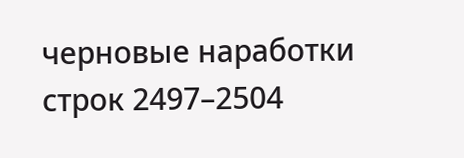черновые наработки строк 2497–2504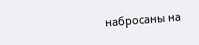набросаны на